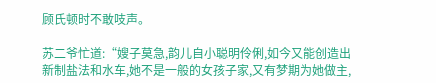顾氏顿时不敢吱声。

苏二爷忙道:“嫂子莫急,韵儿自小聪明伶俐,如今又能创造出新制盐法和水车,她不是一般的女孩子家,又有梦期为她做主,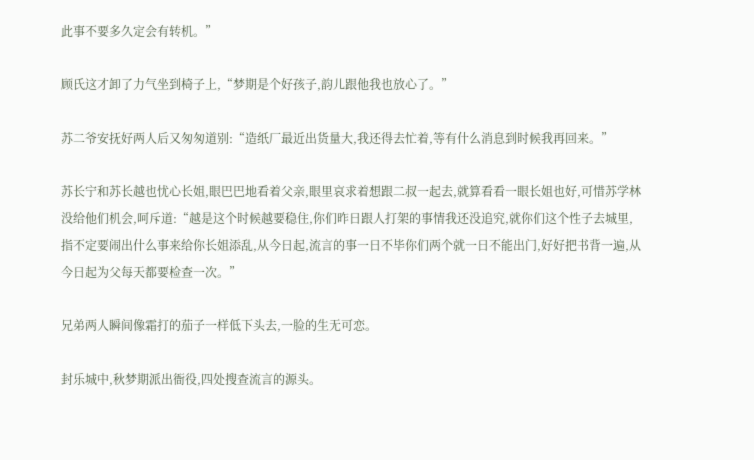此事不要多久定会有转机。”

顾氏这才卸了力气坐到椅子上,“梦期是个好孩子,韵儿跟他我也放心了。”

苏二爷安抚好两人后又匆匆道别:“造纸厂最近出货量大,我还得去忙着,等有什么消息到时候我再回来。”

苏长宁和苏长越也忧心长姐,眼巴巴地看着父亲,眼里哀求着想跟二叔一起去,就算看看一眼长姐也好,可惜苏学林没给他们机会,呵斥道:“越是这个时候越要稳住,你们昨日跟人打架的事情我还没追究,就你们这个性子去城里,指不定要闹出什么事来给你长姐添乱,从今日起,流言的事一日不毕你们两个就一日不能出门,好好把书背一遍,从今日起为父每天都要检查一次。”

兄弟两人瞬间像霜打的茄子一样低下头去,一脸的生无可恋。

封乐城中,秋梦期派出衙役,四处搜查流言的源头。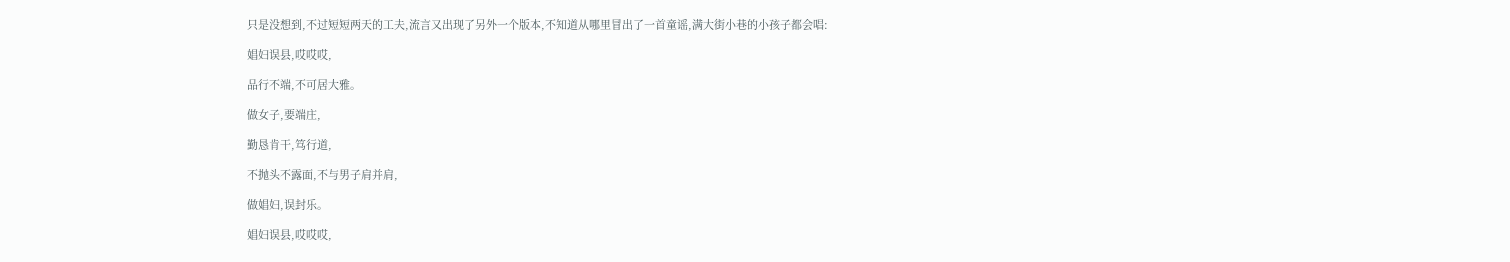只是没想到,不过短短两天的工夫,流言又出现了另外一个版本,不知道从哪里冒出了一首童谣,满大街小巷的小孩子都会唱:

娼妇误县,哎哎哎,

品行不端,不可居大雅。

做女子,要端庄,

勤恳肯干,笃行道,

不抛头不露面,不与男子肩并肩,

做娼妇,误封乐。

娼妇误县,哎哎哎,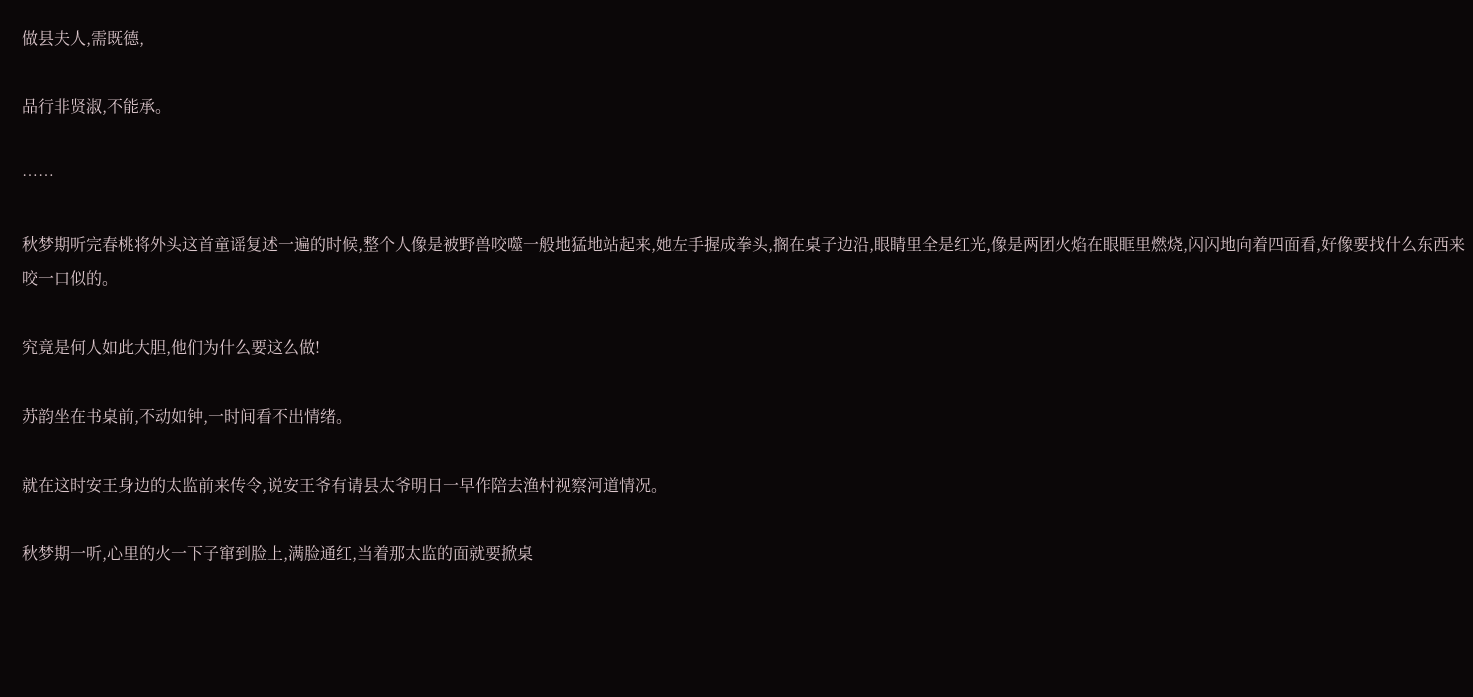做县夫人,需既德,

品行非贤淑,不能承。

……

秋梦期听完春桃将外头这首童谣复述一遍的时候,整个人像是被野兽咬噬一般地猛地站起来,她左手握成拳头,搁在桌子边沿,眼睛里全是红光,像是两团火焰在眼眶里燃烧,闪闪地向着四面看,好像要找什么东西来咬一口似的。

究竟是何人如此大胆,他们为什么要这么做!

苏韵坐在书桌前,不动如钟,一时间看不出情绪。

就在这时安王身边的太监前来传令,说安王爷有请县太爷明日一早作陪去渔村视察河道情况。

秋梦期一听,心里的火一下子窜到脸上,满脸通红,当着那太监的面就要掀桌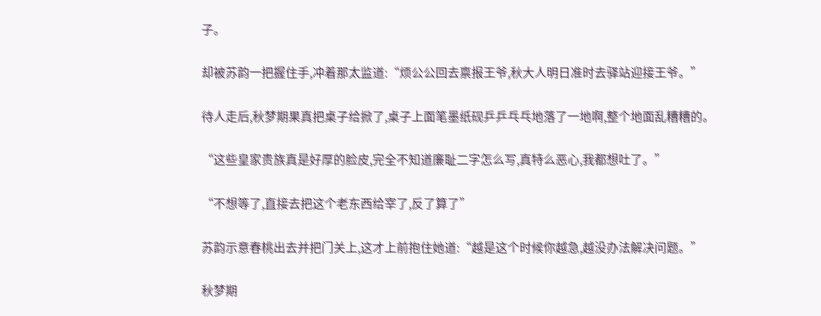子。

却被苏韵一把握住手,冲着那太监道:“烦公公回去禀报王爷,秋大人明日准时去驿站迎接王爷。”

待人走后,秋梦期果真把桌子给掀了,桌子上面笔墨纸砚乒乒乓乓地落了一地啊,整个地面乱糟糟的。

“这些皇家贵族真是好厚的脸皮,完全不知道廉耻二字怎么写,真特么恶心,我都想吐了。”

“不想等了,直接去把这个老东西给宰了,反了算了”

苏韵示意春桃出去并把门关上,这才上前抱住她道:“越是这个时候你越急,越没办法解决问题。”

秋梦期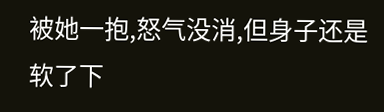被她一抱,怒气没消,但身子还是软了下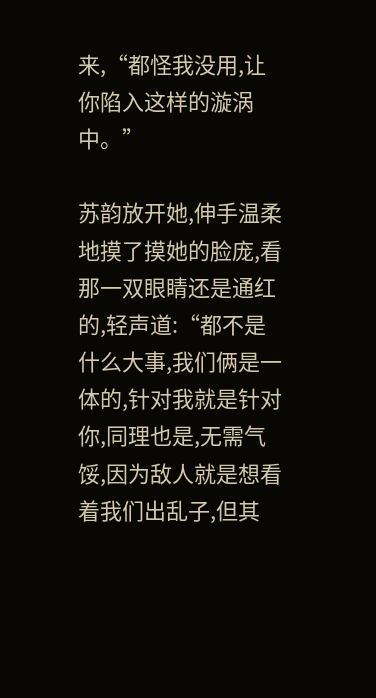来,“都怪我没用,让你陷入这样的漩涡中。”

苏韵放开她,伸手温柔地摸了摸她的脸庞,看那一双眼睛还是通红的,轻声道:“都不是什么大事,我们俩是一体的,针对我就是针对你,同理也是,无需气馁,因为敌人就是想看着我们出乱子,但其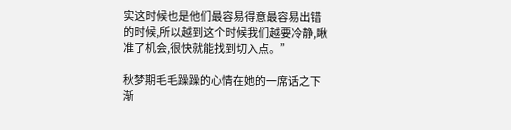实这时候也是他们最容易得意最容易出错的时候,所以越到这个时候我们越要冷静,瞅准了机会,很快就能找到切入点。”

秋梦期毛毛躁躁的心情在她的一席话之下渐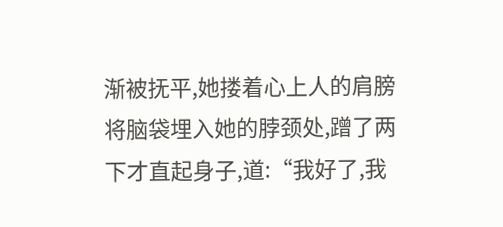渐被抚平,她搂着心上人的肩膀将脑袋埋入她的脖颈处,蹭了两下才直起身子,道:“我好了,我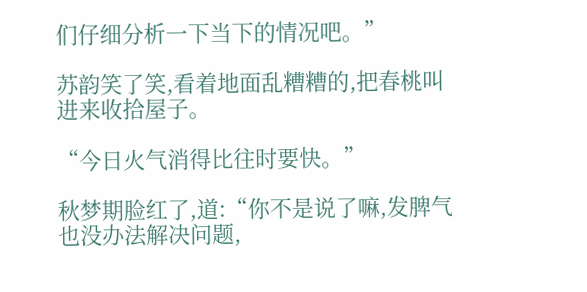们仔细分析一下当下的情况吧。”

苏韵笑了笑,看着地面乱糟糟的,把春桃叫进来收拾屋子。

“今日火气消得比往时要快。”

秋梦期脸红了,道:“你不是说了嘛,发脾气也没办法解决问题,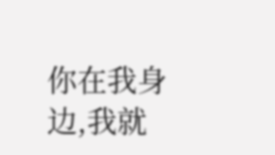你在我身边,我就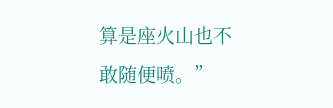算是座火山也不敢随便喷。”